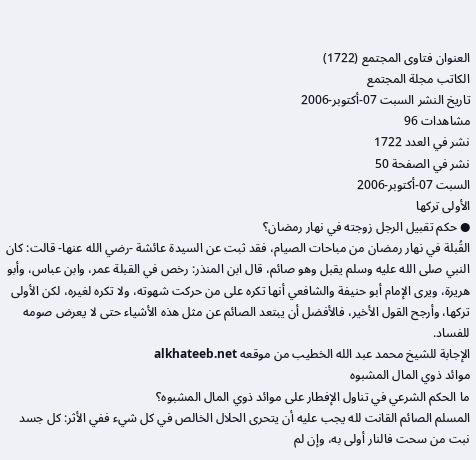العنوان فتاوى المجتمع (1722)
الكاتب مجلة المجتمع
تاريخ النشر السبت 07-أكتوبر-2006
مشاهدات 96
نشر في العدد 1722
نشر في الصفحة 50
السبت 07-أكتوبر-2006
الأولى تركها
● حكم تقبيل الرجل زوجته في نهار رمضان؟
القُبلة في نهار رمضان من مباحات الصيام، فقد ثبت عن السيدة عائشة -رضي الله عنها- قالت: كان النبي صلى الله عليه وسلم يقبل وهو صائم، قال ابن المنذر: رخص في القبلة عمر، وابن عباس، وأبو هريرة، ويرى الإمام أبو حنيفة والشافعي أنها تكره على من حركت شهوته، ولا تكره لغيره، لكن الأولى تركها، وأرجح القول الأخير، فالأفضل أن يبتعد الصائم عن مثل هذه الأشياء حتى لا يعرض صومه للفساد.
الإجابة للشيخ محمد عبد الله الخطيب من موقعه alkhateeb.net
موائد ذوي المال المشبوه
ما الحكم الشرعي في تناول الإفطار على موائد ذوي المال المشبوه؟
المسلم الصائم القانت لله يجب عليه أن يتحرى الحلال الخالص في كل شيء ففي الأثر: كل جسد نبت من سحت فالنار أولى به، وإن لم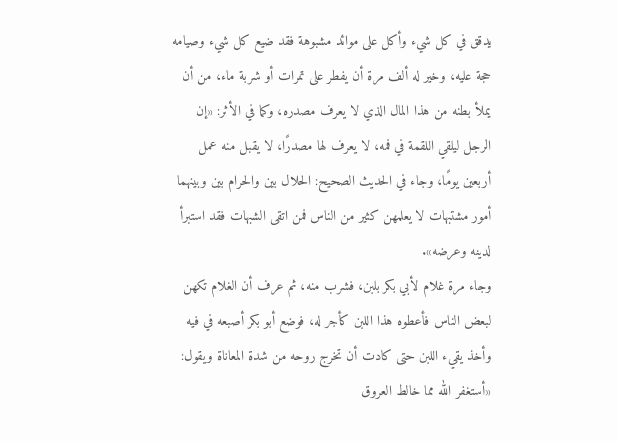يدقق في كل شيء وأكل على موائد مشبوهة فقد ضيع كل شيء وصيامه حجة عليه، وخير له ألف مرة أن يفطر على تمرات أو شربة ماء، من أن يملأ بطنه من هذا المال الذي لا يعرف مصدره، وكما في الأثر: «إن الرجل ليلقي اللقمة في فمه، لا يعرف لها مصدرًا، لا يقبل منه عمل أربعين يومًا، وجاء في الحديث الصحيح: الحلال بين والحرام بين وبينهما أمور مشتبهات لا يعلمهن كثير من الناس فمن اتقى الشبهات فقد استبرأ لدينه وعرضه».
وجاء مرة غلام لأبي بكر بلبن، فشرب منه، ثم عرف أن الغلام تكهن لبعض الناس فأعطوه هذا اللبن كأجر له، فوضع أبو بكر أصبعه في فيه وأخذ يقيء اللبن حتى كادت أن تخرج روحه من شدة المعاناة ويقول: «أستغفر الله مما خالط العروق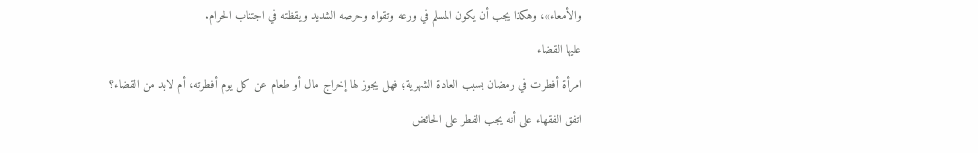والأمعاء»، وهكذا يجب أن يكون المسلم في ورعه وتقواه وحرصه الشديد ويقظته في اجتناب الحرام.
عليها القضاء
امرأة أفطرت في رمضان بسبب العادة الشهرية؛ فهل يجوز لها إخراج مال أو طعام عن كل يوم أفطرته، أم لابد من القضاء؟
اتفق الفقهاء على أنه يجب الفطر على الحائض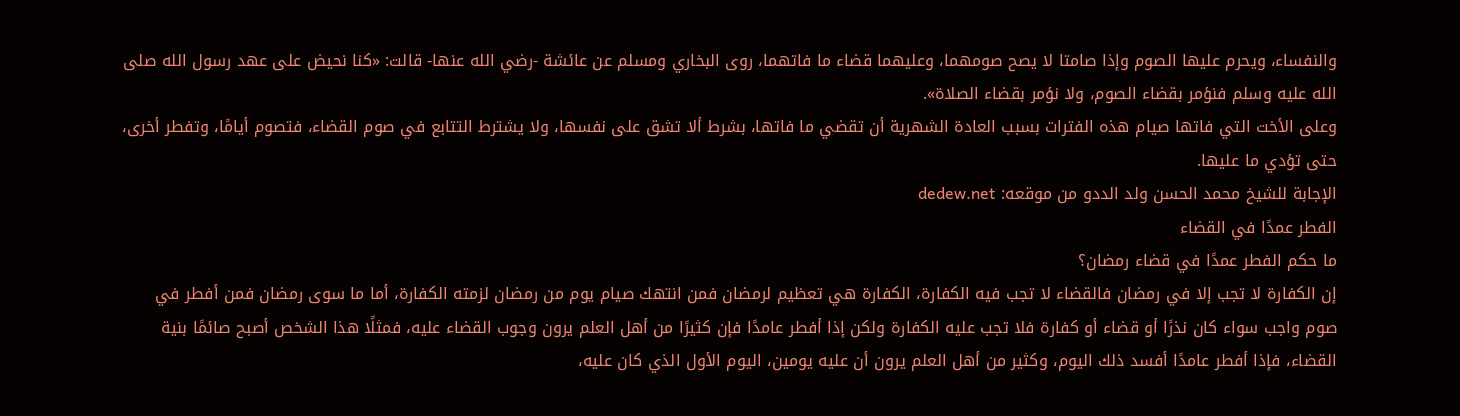والنفساء، ويحرم عليها الصوم وإذا صامتا لا يصح صومهما، وعليهما قضاء ما فاتهما، روى البخاري ومسلم عن عائشة -رضي الله عنها- قالت: «كنا نحيض على عهد رسول الله صلى الله عليه وسلم فنؤمر بقضاء الصوم، ولا نؤمر بقضاء الصلاة».
وعلى الأخت التي فاتها صيام هذه الفترات بسبب العادة الشهرية أن تقضي ما فاتها، بشرط ألا تشق على نفسها، ولا يشترط التتابع في صوم القضاء، فتصوم أيامًا، وتفطر أخرى، حتى تؤدي ما عليها.
الإجابة للشيخ محمد الحسن ولد الددو من موقعه: dedew.net
الفطر عمدًا في القضاء
ما حكم الفطر عمدًا في قضاء رمضان؟
إن الكفارة لا تجب إلا في رمضان فالقضاء لا تجب فيه الكفارة، الكفارة هي تعظيم لرمضان فمن انتهك صيام يوم من رمضان لزمته الكفارة، أما ما سوى رمضان فمن أفطر في صوم واجب سواء كان نذرًا أو قضاء أو كفارة فلا تجب عليه الكفارة ولكن إذا أفطر عامدًا فإن كثيرًا من أهل العلم يرون وجوب القضاء عليه، فمثلًا هذا الشخص أصبح صائمًا بنية القضاء، فإذا أفطر عامدًا أفسد ذلك اليوم، وكثير من أهل العلم يرون أن عليه يومين، اليوم الأول الذي كان عليه،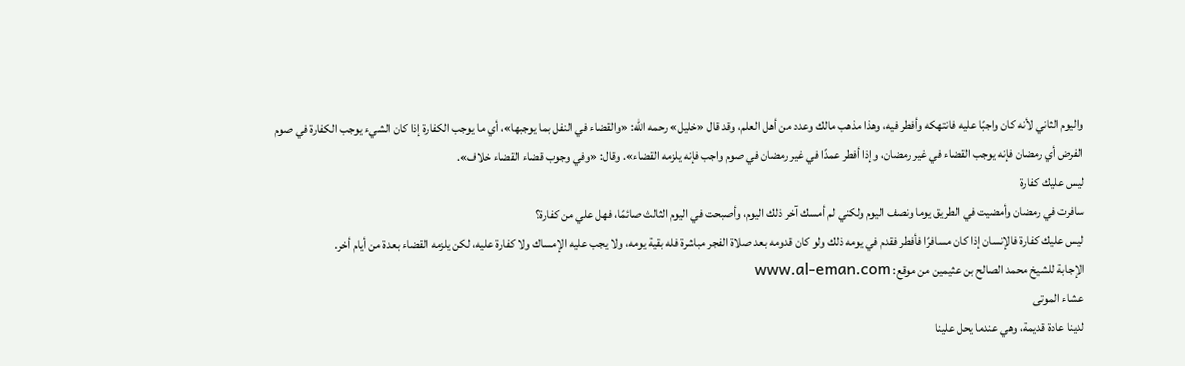واليوم الثاني لأنه كان واجبًا عليه فانتهكه وأفطر فيه، وهذا مذهب مالك وعدد من أهل العلم، وقد قال «خليل» رحمه الله: «والقضاء في النفل بما يوجبها»، أي ما يوجب الكفارة إذا كان الشيء يوجب الكفارة في صوم الفرض أي رمضان فإنه يوجب القضاء في غير رمضان، وإذا أفطر عمدًا في غير رمضان في صوم واجب فإنه يلزمه القضاء». وقال: «وفي وجوب قضاء القضاء خلاف».
ليس عليك كفارة
سافرت في رمضان وأمضيت في الطريق يوما ونصف اليوم ولكني لم أمسك آخر ذلك اليوم، وأصبحت في اليوم الثالث صائمًا، فهل علي من كفارة؟
ليس عليك كفارة فالإنسان إذا كان مسافرًا فأفطر فقدم في يومه ذلك ولو كان قدومه بعد صلاة الفجر مباشرة فله بقية يومه، ولا يجب عليه الإمساك ولا كفارة عليه، لكن يلزمه القضاء بعدة من أيام أخر.
الإجابة للشيخ محمد الصالح بن عثيمين من موقع: www.al-eman.com
عشاء الموتى
لدينا عادة قديمة، وهي عندما يحل علينا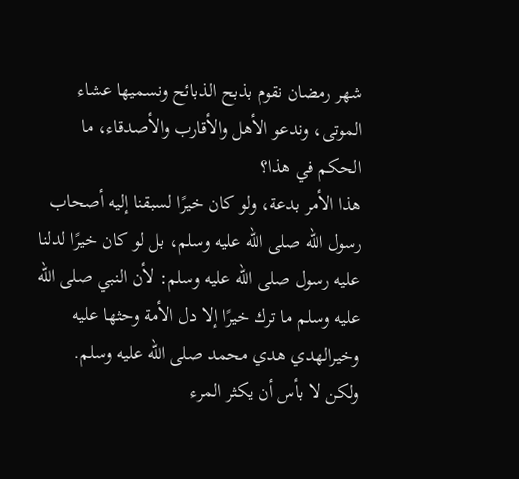شهر رمضان نقوم بذبح الذبائح ونسميها عشاء الموتى، وندعو الأهل والأقارب والأصدقاء، ما الحكم في هذا؟
هذا الأمر بدعة، ولو كان خيرًا لسبقنا إليه أصحاب رسول الله صلى الله عليه وسلم، بل لو كان خيرًا لدلنا عليه رسول صلى الله عليه وسلم: لأن النبي صلى الله عليه وسلم ما ترك خيرًا إلا دل الأمة وحثها عليه وخيرالهدي هدي محمد صلى الله عليه وسلم.
ولكن لا بأس أن يكثر المرء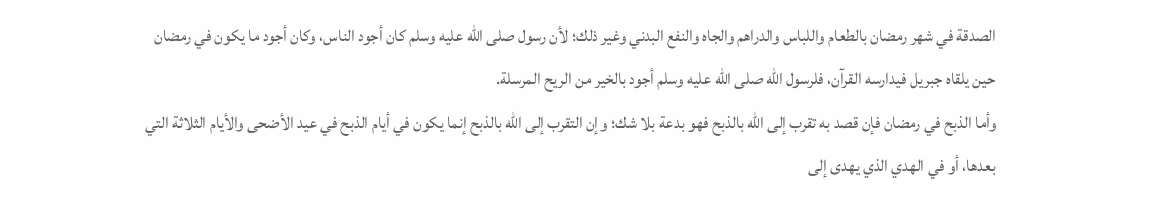الصدقة في شهر رمضان بالطعام واللباس والدراهم والجاه والنفع البدني وغير ذلك؛ لأن رسول صلى الله عليه وسلم كان أجود الناس، وكان أجود ما يكون في رمضان حين يلقاه جبريل فيدارسه القرآن، فلرسول الله صلى الله عليه وسلم أجود بالخير من الريح المرسلة.
وأما الذبح في رمضان فإن قصد به تقرب إلى الله بالذبح فهو بدعة بلا شك؛ وإن التقرب إلى الله بالذبح إنما يكون في أيام الذبح في عيد الأضحى والأيام الثلاثة التي بعدها، أو في الهدي الذي يهدى إلى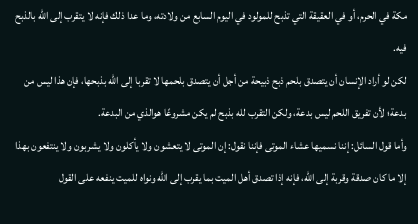مكة في الحرم، أو في العقيقة التي تذبح للمولود في اليوم السابع من ولادته، وما عدا ذلك فإنه لا يتقرب إلى الله بالذبح فيه.
لكن لو أراد الإنسان أن يتصدق بلحم ذبح ذبيحة من أجل أن يتصدق بلحمها لا تقربا إلى الله بذبحها، فإن هذا ليس من بدعة؛ لأن تفريق اللحم ليس بدعة، ولكن التقرب لله بذبح لم يكن مشروعًا هوالذي من البدعة.
وأما قول السائل: إننا نسميها عشاء الموتى فإننا نقول: إن الموتى لا يتعشون ولا يأكلون ولا يشربون ولا ينتفعون بهذا إلا ما كان صدقة وقربة إلى الله، فإنه إذا تصدق أهل الميت بما يقرب إلى الله ونواه للميت ينفعه على القول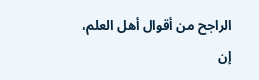الراجح من أقوال أهل العلم، إن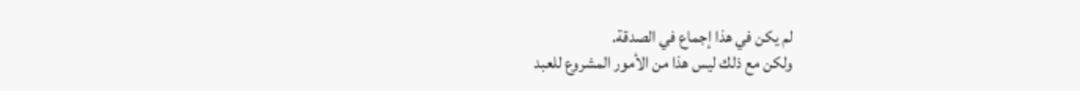لم يكن في هذا إجماع في الصدقة.
ولكن مع ذلك ليس هذا من الأمور المشروع للعبد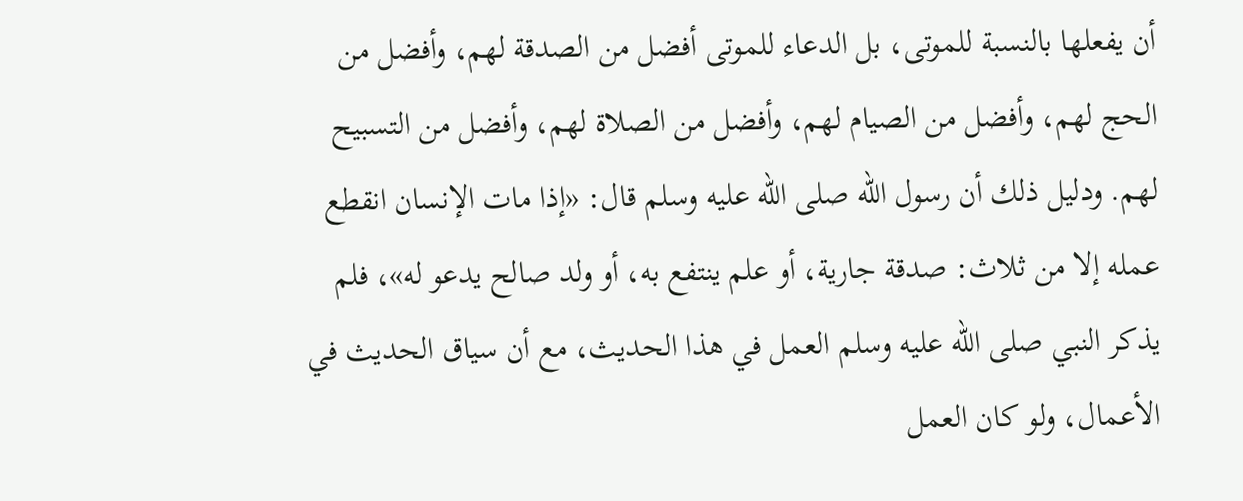أن يفعلها بالنسبة للموتى، بل الدعاء للموتى أفضل من الصدقة لهم، وأفضل من الحج لهم، وأفضل من الصيام لهم، وأفضل من الصلاة لهم، وأفضل من التسبيح لهم. ودليل ذلك أن رسول الله صلى الله عليه وسلم قال: «إذا مات الإنسان انقطع عمله إلا من ثلاث: صدقة جارية، أو علم ينتفع به، أو ولد صالح يدعو له»، فلم يذكر النبي صلى الله عليه وسلم العمل في هذا الحديث، مع أن سياق الحديث في الأعمال، ولو كان العمل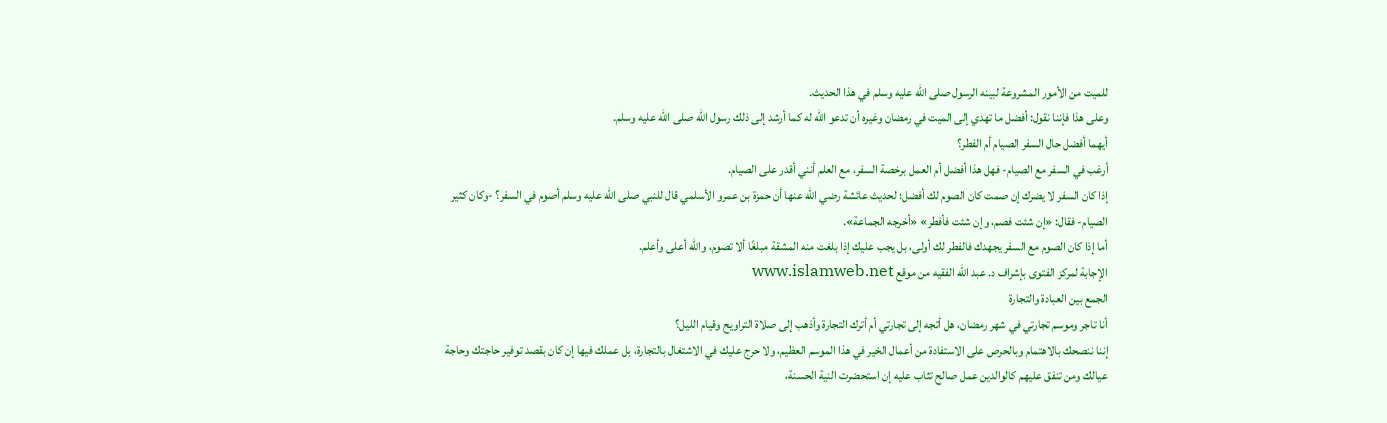للميت من الأمور المشروعة لبينه الرسول صلى الله عليه وسلم في هذا الحديث.
وعلى هذا فإننا نقول: أفضل ما تهدي إلى الميت في رمضان وغيره أن تدعو الله له كما أرشد إلى ذلك رسول الله صلى الله عليه وسلم.
أيهما أفضل حال السفر الصيام أم الفطر؟
أرغب في السفر مع الصيام- فهل هذا أفضل أم العمل برخصة السفر، مع العلم أنني أقدر على الصيام.
إذا كان السفر لا يضرك إن صمت كان الصوم لك أفضل؛ لحديث عائشة رضي الله عنها أن حمزة بن عمرو الأسلمي قال للنبي صلى الله عليه وسلم أصوم في السفر؟ -وكان كثير الصيام- فقال: «إن شئت فصم، وإن شئت فأفطر» «أخرجه الجماعة».
أما إذا كان الصوم مع السفر يجهدك فالفطر لك أولى، بل يجب عليك إذا بلغت منه المشقة مبلغًا ألا تصوم، والله أعلى وأعلم.
الإجابة لمركز الفتوى بإشراف د. عبد الله الفقيه من موقع www.islamweb.net
الجمع بين العبادة والتجارة
أنا تاجر وموسم تجارتي في شهر رمضان، هل أتجه إلى تجارتي أم أترك التجارة وأذهب إلى صلاة التراويح وقيام الليل؟
إننا ننصحك بالاهتمام وبالحرص على الاستفادة من أعمال الخير في هذا الموسم العظيم، ولا حرج عليك في الاشتغال بالتجارة، بل عملك فيها إن كان بقصد توفير حاجتك وحاجة عيالك ومن تنفق عليهم كالوالدين عمل صالح تثاب عليه إن استحضرت النية الحسنة،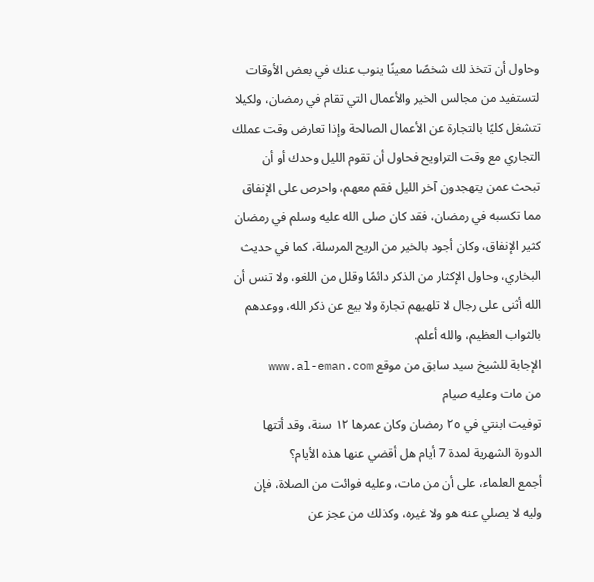وحاول أن تتخذ لك شخصًا معينًا ينوب عنك في بعض الأوقات لتستفيد من مجالس الخير والأعمال التي تقام في رمضان، ولكيلا تتشغل كليًا بالتجارة عن الأعمال الصالحة وإذا تعارض وقت عملك التجاري مع وقت التراويح فحاول أن تقوم الليل وحدك أو أن تبحث عمن يتهجدون آخر الليل فقم معهم، واحرص على الإنفاق مما تكسبه في رمضان، فقد كان صلى الله عليه وسلم في رمضان كثير الإنفاق، وكان أجود بالخير من الريح المرسلة، كما في حديث البخاري، وحاول الإكثار من الذكر دائمًا وقلل من اللغو، ولا تنس أن الله أثنى على رجال لا تلهيهم تجارة ولا بيع عن ذكر الله، ووعدهم بالثواب العظيم، والله أعلم.
الإجابة للشيخ سيد سابق من موقع www.al-eman.com
من مات وعليه صيام
توفيت ابنتي في ٢٥ رمضان وكان عمرها ۱۲ سنة، وقد أتتها الدورة الشهرية لمدة 7 أيام هل أقضي عنها هذه الأيام؟
أجمع العلماء، على أن من مات، وعليه فوائت من الصلاة، فإن وليه لا يصلي عنه هو ولا غيره، وكذلك من عجز عن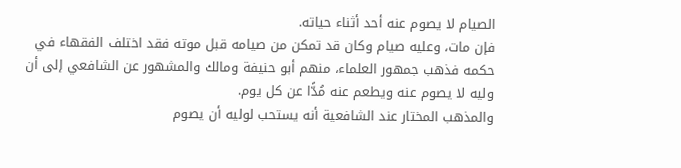الصيام لا يصوم عنه أحد أثناء حياته.
فإن مات، وعليه صيام وكان قد تمكن من صيامه قبل موته فقد اختلف الفقهاء في حكمه فذهب جمهور العلماء، منهم أبو حنيفة ومالك والمشهور عن الشافعي إلى أن وليه لا يصوم عنه ويطعم عنه مُدًّا عن كل يوم.
والمذهب المختار عند الشافعية أنه يستحب لوليه أن يصوم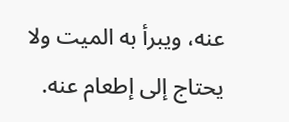عنه، ويبرأ به الميت ولا يحتاج إلى إطعام عنه.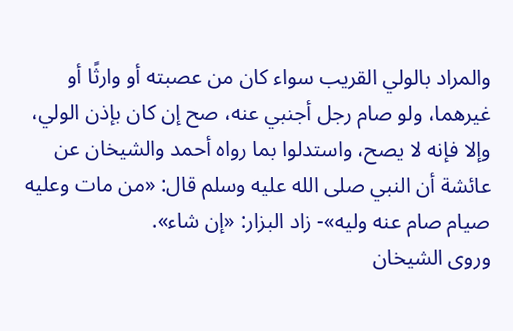والمراد بالولي القريب سواء كان من عصبته أو وارثًا أو غيرهما، ولو صام رجل أجنبي عنه، صح إن كان بإذن الولي، وإلا فإنه لا يصح، واستدلوا بما رواه أحمد والشيخان عن عائشة أن النبي صلى الله عليه وسلم قال: «من مات وعليه صيام صام عنه وليه»- زاد البزار: «إن شاء».
وروى الشيخان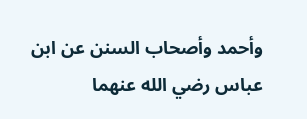وأحمد وأصحاب السنن عن ابن عباس رضي الله عنهما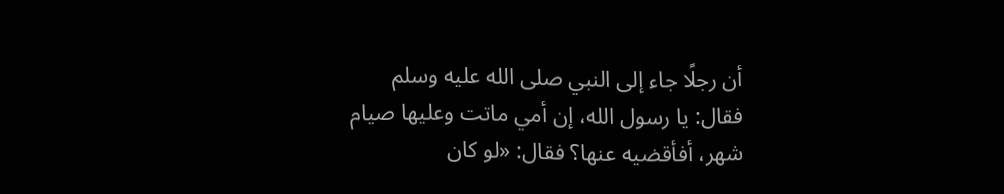أن رجلًا جاء إلى النبي صلى الله عليه وسلم فقال: يا رسول الله، إن أمي ماتت وعليها صيام شهر، أفأقضيه عنها؟ فقال: «لو كان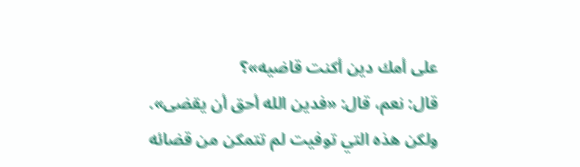على أمك دين أكنت قاضيه»؟
قال: نعم، قال: «فدين الله أحق أن يقضى».
ولكن هذه التي توفيت لم تتمكن من قضائه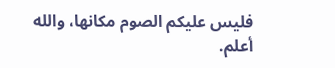فليس عليكم الصوم مكانها، والله أعلم.